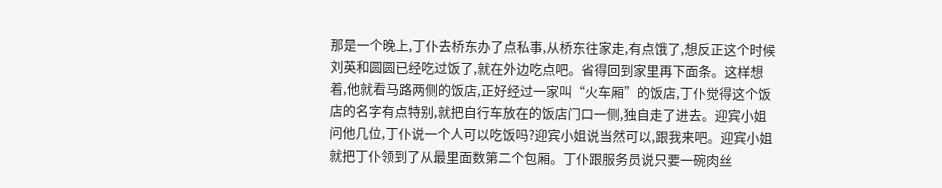那是一个晚上,丁仆去桥东办了点私事,从桥东往家走,有点饿了,想反正这个时候刘英和圆圆已经吃过饭了,就在外边吃点吧。省得回到家里再下面条。这样想着,他就看马路两侧的饭店,正好经过一家叫“火车厢”的饭店,丁仆觉得这个饭店的名字有点特别,就把自行车放在的饭店门口一侧,独自走了进去。迎宾小姐问他几位,丁仆说一个人可以吃饭吗?迎宾小姐说当然可以,跟我来吧。迎宾小姐就把丁仆领到了从最里面数第二个包厢。丁仆跟服务员说只要一碗肉丝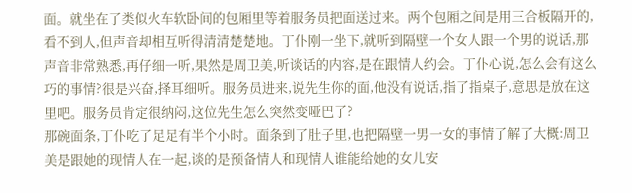面。就坐在了类似火车软卧间的包厢里等着服务员把面送过来。两个包厢之间是用三合板隔开的,看不到人,但声音却相互听得清清楚楚地。丁仆刚一坐下,就听到隔壁一个女人跟一个男的说话,那声音非常熟悉,再仔细一听,果然是周卫美,听谈话的内容,是在跟情人约会。丁仆心说,怎么会有这么巧的事情?很是兴奋,择耳细听。服务员进来,说先生你的面,他没有说话,指了指桌子,意思是放在这里吧。服务员肯定很纳闷,这位先生怎么突然变哑巴了?
那碗面条,丁仆吃了足足有半个小时。面条到了肚子里,也把隔壁一男一女的事情了解了大概:周卫美是跟她的现情人在一起,谈的是预备情人和现情人谁能给她的女儿安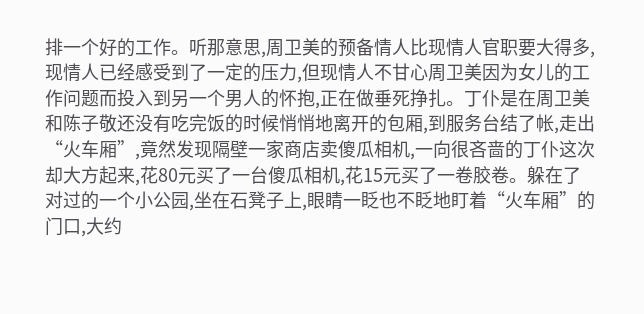排一个好的工作。听那意思,周卫美的预备情人比现情人官职要大得多,现情人已经感受到了一定的压力,但现情人不甘心周卫美因为女儿的工作问题而投入到另一个男人的怀抱,正在做垂死挣扎。丁仆是在周卫美和陈子敬还没有吃完饭的时候悄悄地离开的包厢,到服务台结了帐,走出“火车厢”,竟然发现隔壁一家商店卖傻瓜相机,一向很吝啬的丁仆这次却大方起来,花80元买了一台傻瓜相机,花15元买了一卷胶卷。躲在了对过的一个小公园,坐在石凳子上,眼睛一眨也不眨地盯着“火车厢”的门口,大约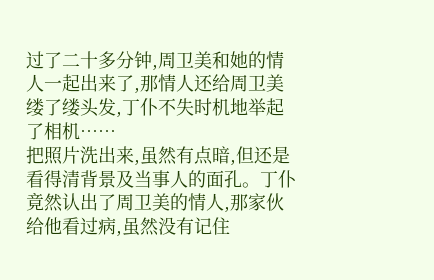过了二十多分钟,周卫美和她的情人一起出来了,那情人还给周卫美缕了缕头发,丁仆不失时机地举起了相机……
把照片洗出来,虽然有点暗,但还是看得清背景及当事人的面孔。丁仆竟然认出了周卫美的情人,那家伙给他看过病,虽然没有记住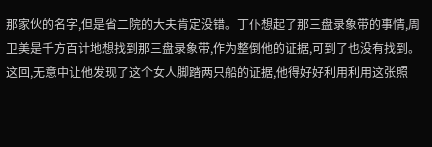那家伙的名字,但是省二院的大夫肯定没错。丁仆想起了那三盘录象带的事情,周卫美是千方百计地想找到那三盘录象带,作为整倒他的证据,可到了也没有找到。这回,无意中让他发现了这个女人脚踏两只船的证据,他得好好利用利用这张照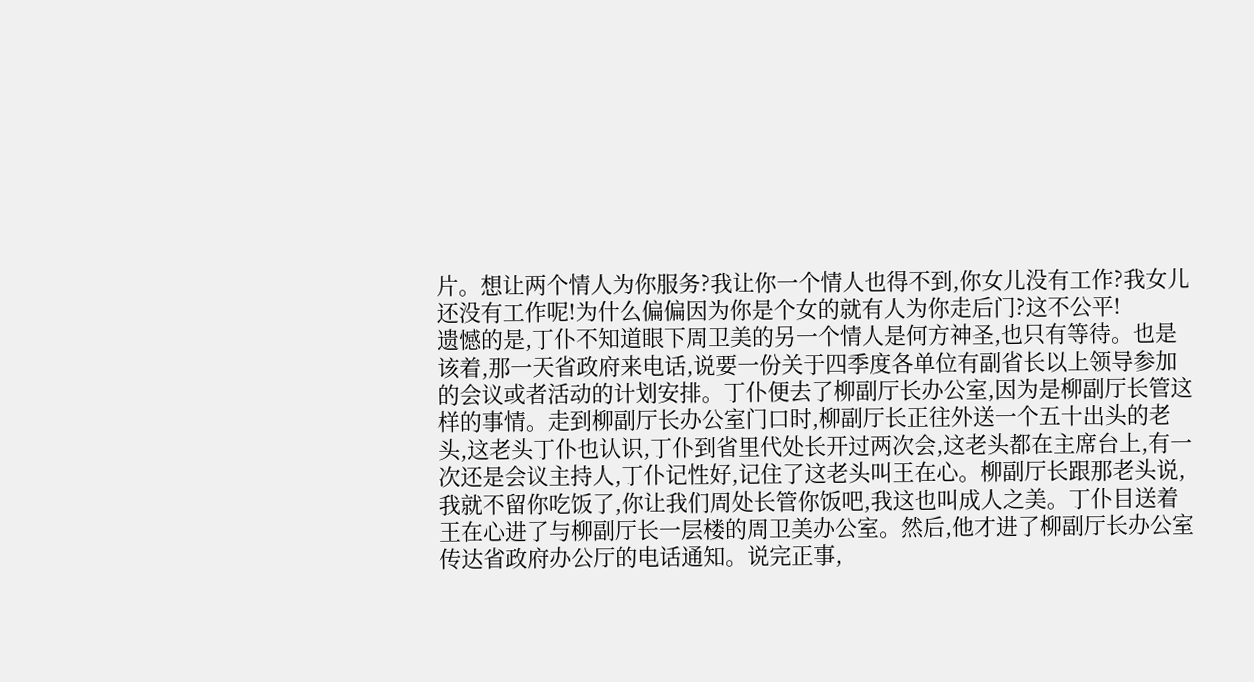片。想让两个情人为你服务?我让你一个情人也得不到,你女儿没有工作?我女儿还没有工作呢!为什么偏偏因为你是个女的就有人为你走后门?这不公平!
遗憾的是,丁仆不知道眼下周卫美的另一个情人是何方神圣,也只有等待。也是该着,那一天省政府来电话,说要一份关于四季度各单位有副省长以上领导参加的会议或者活动的计划安排。丁仆便去了柳副厅长办公室,因为是柳副厅长管这样的事情。走到柳副厅长办公室门口时,柳副厅长正往外送一个五十出头的老头,这老头丁仆也认识,丁仆到省里代处长开过两次会,这老头都在主席台上,有一次还是会议主持人,丁仆记性好,记住了这老头叫王在心。柳副厅长跟那老头说,我就不留你吃饭了,你让我们周处长管你饭吧,我这也叫成人之美。丁仆目送着王在心进了与柳副厅长一层楼的周卫美办公室。然后,他才进了柳副厅长办公室传达省政府办公厅的电话通知。说完正事,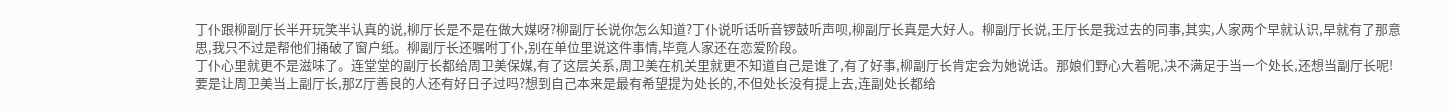丁仆跟柳副厅长半开玩笑半认真的说,柳厅长是不是在做大媒呀?柳副厅长说你怎么知道?丁仆说听话听音锣鼓听声呗,柳副厅长真是大好人。柳副厅长说,王厅长是我过去的同事,其实,人家两个早就认识,早就有了那意思,我只不过是帮他们捅破了窗户纸。柳副厅长还嘱咐丁仆,别在单位里说这件事情,毕竟人家还在恋爱阶段。
丁仆心里就更不是滋味了。连堂堂的副厅长都给周卫美保媒,有了这层关系,周卫美在机关里就更不知道自己是谁了,有了好事,柳副厅长肯定会为她说话。那娘们野心大着呢,决不满足于当一个处长,还想当副厅长呢!要是让周卫美当上副厅长,那Z厅善良的人还有好日子过吗?想到自己本来是最有希望提为处长的,不但处长没有提上去,连副处长都给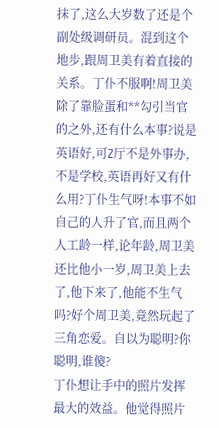抹了,这么大岁数了还是个副处级调研员。混到这个地步,跟周卫美有着直接的关系。丁仆不服啊!周卫美除了靠脸蛋和**勾引当官的之外,还有什么本事?说是英语好,可Z厅不是外事办,不是学校,英语再好又有什么用?丁仆生气呀!本事不如自己的人升了官,而且两个人工龄一样,论年龄,周卫美还比他小一岁,周卫美上去了,他下来了,他能不生气吗?好个周卫美,竟然玩起了三角恋爱。自以为聪明?你聪明,谁傻?
丁仆想让手中的照片发挥最大的效益。他觉得照片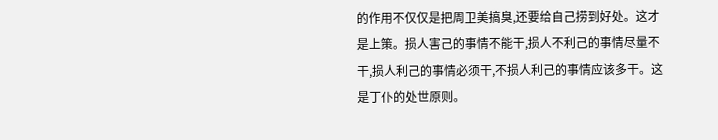的作用不仅仅是把周卫美搞臭,还要给自己捞到好处。这才是上策。损人害己的事情不能干,损人不利己的事情尽量不干,损人利己的事情必须干,不损人利己的事情应该多干。这是丁仆的处世原则。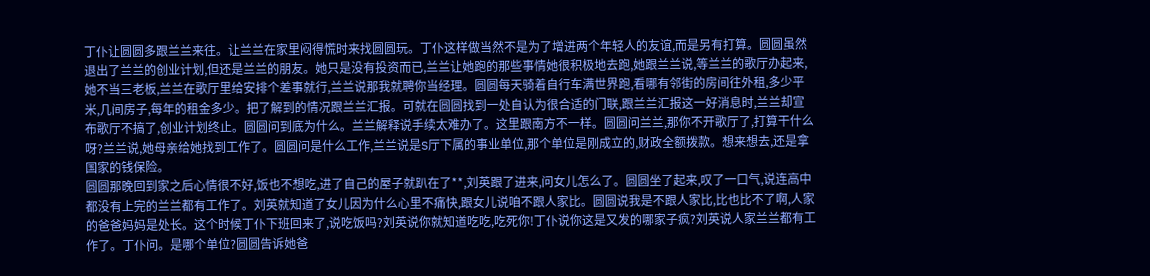丁仆让圆圆多跟兰兰来往。让兰兰在家里闷得慌时来找圆圆玩。丁仆这样做当然不是为了增进两个年轻人的友谊,而是另有打算。圆圆虽然退出了兰兰的创业计划,但还是兰兰的朋友。她只是没有投资而已,兰兰让她跑的那些事情她很积极地去跑,她跟兰兰说,等兰兰的歌厅办起来,她不当三老板,兰兰在歌厅里给安排个差事就行,兰兰说那我就聘你当经理。圆圆每天骑着自行车满世界跑,看哪有邻街的房间往外租,多少平米,几间房子,每年的租金多少。把了解到的情况跟兰兰汇报。可就在圆圆找到一处自认为很合适的门联,跟兰兰汇报这一好消息时,兰兰却宣布歌厅不搞了,创业计划终止。圆圆问到底为什么。兰兰解释说手续太难办了。这里跟南方不一样。圆圆问兰兰,那你不开歌厅了,打算干什么呀?兰兰说,她母亲给她找到工作了。圆圆问是什么工作,兰兰说是S厅下属的事业单位,那个单位是刚成立的,财政全额拨款。想来想去,还是拿国家的钱保险。
圆圆那晚回到家之后心情很不好,饭也不想吃,进了自己的屋子就趴在了**,刘英跟了进来,问女儿怎么了。圆圆坐了起来,叹了一口气,说连高中都没有上完的兰兰都有工作了。刘英就知道了女儿因为什么心里不痛快,跟女儿说咱不跟人家比。圆圆说我是不跟人家比,比也比不了啊,人家的爸爸妈妈是处长。这个时候丁仆下班回来了,说吃饭吗?刘英说你就知道吃吃,吃死你!丁仆说你这是又发的哪家子疯?刘英说人家兰兰都有工作了。丁仆问。是哪个单位?圆圆告诉她爸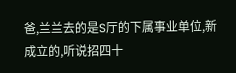爸,兰兰去的是S厅的下属事业单位,新成立的,听说招四十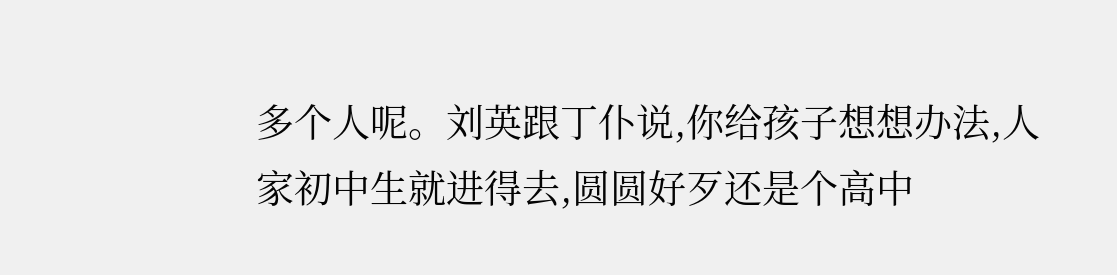多个人呢。刘英跟丁仆说,你给孩子想想办法,人家初中生就进得去,圆圆好歹还是个高中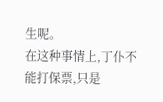生呢。
在这种事情上,丁仆不能打保票,只是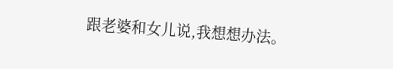跟老婆和女儿说,我想想办法。